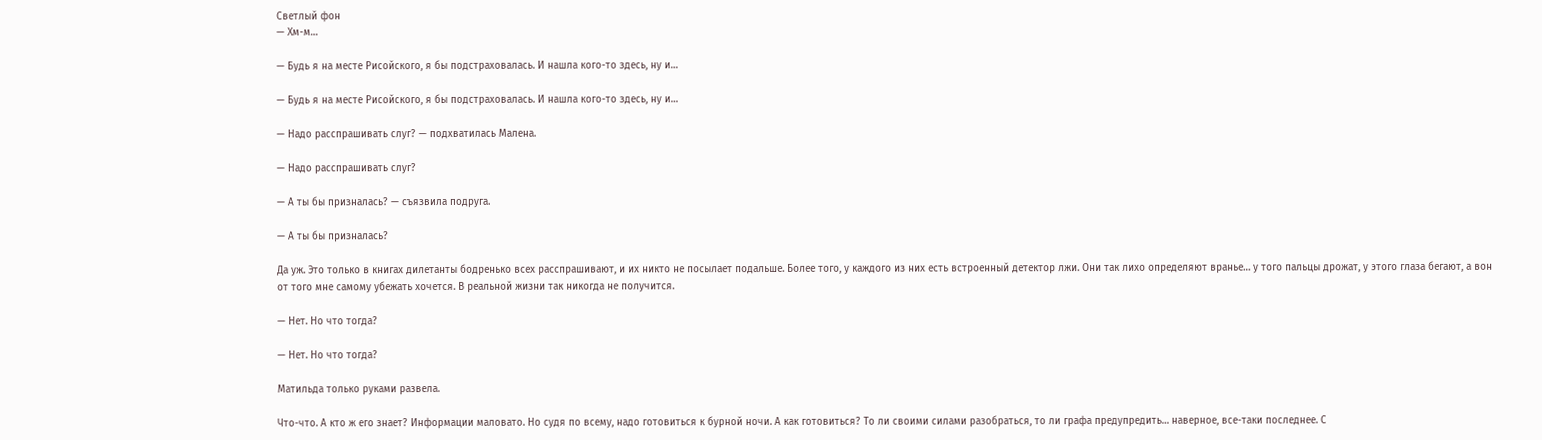Светлый фон
— Хм-м…

— Будь я на месте Рисойского, я бы подстраховалась. И нашла кого-то здесь, ну и…

— Будь я на месте Рисойского, я бы подстраховалась. И нашла кого-то здесь, ну и…

— Надо расспрашивать слуг? — подхватилась Малена.

— Надо расспрашивать слуг?

— А ты бы призналась? — съязвила подруга.

— А ты бы призналась?

Да уж. Это только в книгах дилетанты бодренько всех расспрашивают, и их никто не посылает подальше. Более того, у каждого из них есть встроенный детектор лжи. Они так лихо определяют вранье… у того пальцы дрожат, у этого глаза бегают, а вон от того мне самому убежать хочется. В реальной жизни так никогда не получится.

— Нет. Но что тогда?

— Нет. Но что тогда?

Матильда только руками развела.

Что-что. А кто ж его знает? Информации маловато. Но судя по всему, надо готовиться к бурной ночи. А как готовиться? То ли своими силами разобраться, то ли графа предупредить… наверное, все-таки последнее. С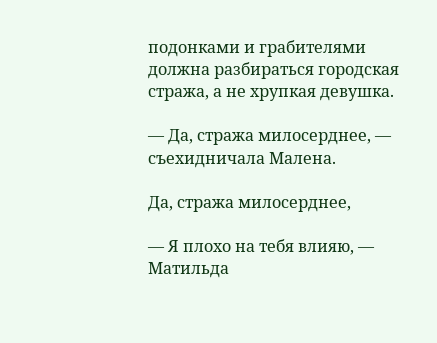подонками и грабителями должна разбираться городская стража, а не хрупкая девушка.

— Да, стража милосерднее, — съехидничала Малена.

Да, стража милосерднее,

— Я плохо на тебя влияю, — Матильда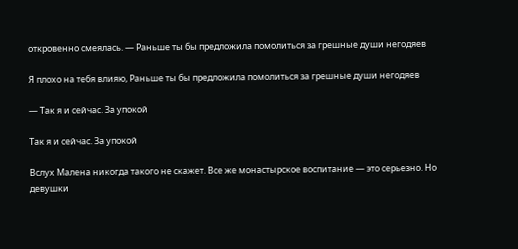откровенно смеялась. — Раньше ты бы предложила помолиться за грешные души негодяев

Я плохо на тебя влияю, Раньше ты бы предложила помолиться за грешные души негодяев

— Так я и сейчас. За упокой

Так я и сейчас. За упокой

Вслух Малена никогда такого не скажет. Все же монастырское воспитание — это серьезно. Но девушки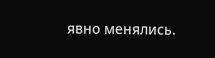явно менялись.